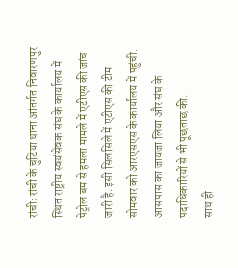रांचीः रांची के चुटिया थाना आंतर्गत निवारणपुर स्थित राष्ट्रीय स्वयंसेवक संघ के कार्यालय में पेट्रोल बम से हमला मामले में एटीएस की जांच जारी है. इसी सिलसिले में एटीएस की टीम सोमवार को आरएसएस के कार्यालय में पहुंची. आसपास का जायजा लिया और संघ के पदाधिकारियों से भी पूछताछ की.
साथ ही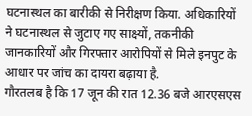घटनास्थल का बारीकी से निरीक्षण किया. अधिकारियों ने घटनास्थल से जुटाए गए साक्ष्यों, तकनीकी जानकारियों और गिरफ्तार आरोपियों से मिले इनपुट के आधार पर जांच का दायरा बढ़ाया है.
गौरतलब है कि 17 जून की रात 12.36 बजे आरएसएस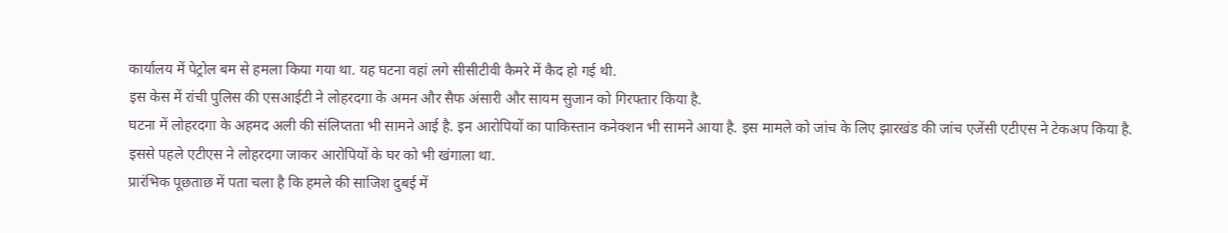कार्यालय में पेट्रोल बम से हमला किया गया था. यह घटना वहां लगे सीसीटीवी कैमरे में कैद हो गई थी.
इस केस में रांची पुलिस की एसआईटी ने लोहरदगा के अमन और सैफ अंसारी और सायम सुजान को गिरफ्तार किया है.
घटना में लोहरदगा के अहमद अली की संलिप्तता भी सामने आई है. इन आरोपियों का पाकिस्तान कनेक्शन भी सामने आया है. इस मामले को जांच के लिए झारखंड की जांच एजेंसी एटीएस ने टेकअप किया है.
इससे पहले एटीएस ने लोहरदगा जाकर आरोपियों के घर को भी खंगाला था.
प्रारंभिक पूछताछ में पता चला है कि हमले की साजिश दुबई में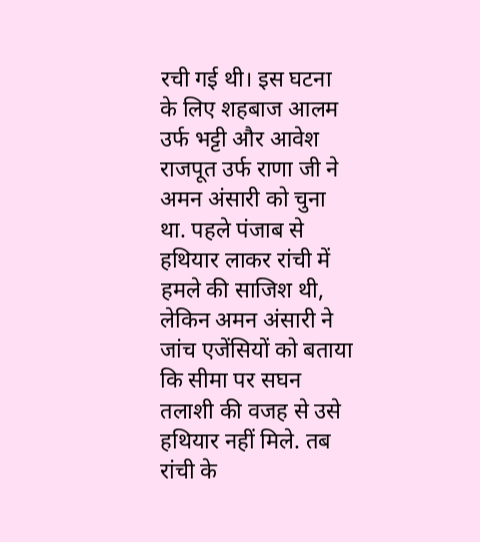रची गई थी। इस घटना के लिए शहबाज आलम उर्फ भट्टी और आवेश राजपूत उर्फ राणा जी ने अमन अंसारी को चुना था. पहले पंजाब से हथियार लाकर रांची में हमले की साजिश थी, लेकिन अमन अंसारी ने जांच एजेंसियों को बताया कि सीमा पर सघन तलाशी की वजह से उसे हथियार नहीं मिले. तब रांची के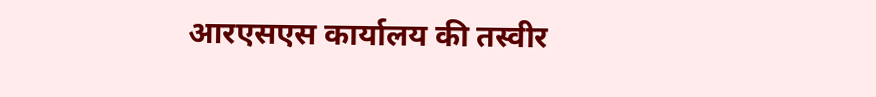आरएसएस कार्यालय की तस्वीर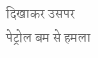दिखाकर उसपर पेट्रोल बम से हमला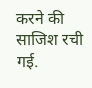करने की साजिश रची गई.